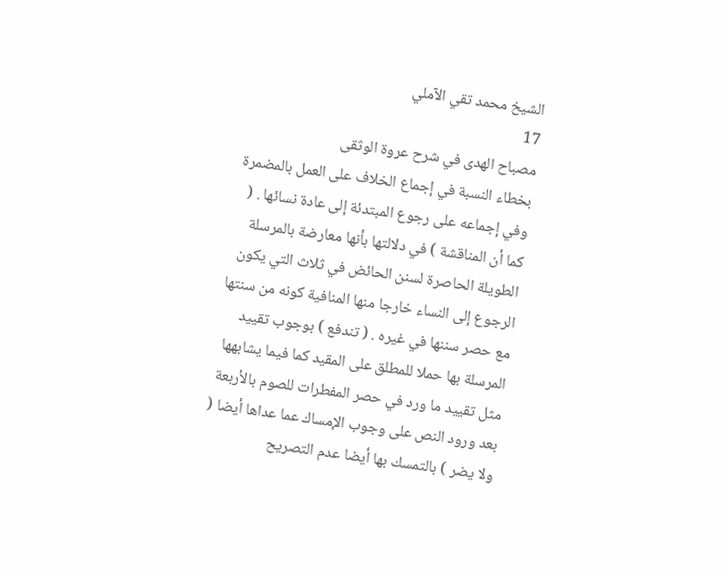الشيخ محمد تقي الآملي
17
مصباح الهدى في شرح عروة الوثقى
بخطاء النسبة في إجماع الخلاف على العمل بالمضمرة وفي إجماعه على رجوع المبتدئة إلى عادة نسائها . ( كما أن المناقشة ) في دلالتها بأنها معارضة بالمرسلة الطويلة الحاصرة لسنن الحائض في ثلاث التي يكون الرجوع إلى النساء خارجا منها المنافية كونه من سنتها مع حصر سننها في غيره . ( تندفع ) بوجوب تقييد المرسلة بها حملا للمطلق على المقيد كما فيما يشابهها مثل تقييد ما ورد في حصر المفطرات للصوم بالأربعة بعد ورود النص على وجوب الإمساك عما عداها أيضا ( ولا يضر ) بالتمسك بها أيضا عدم التصريح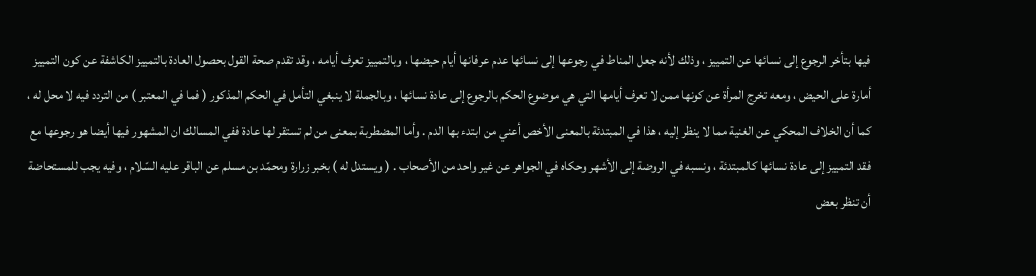فيها بتأخر الرجوع إلى نسائها عن التمييز ، وذلك لأنه جعل المناط في رجوعها إلى نسائها عدم عرفانها أيام حيضها ، وبالتمييز تعرف أيامه ، وقد تقدم صحة القول بحصول العادة بالتمييز الكاشفة عن كون التمييز أمارة على الحيض ، ومعه تخرج المرأة عن كونها ممن لا تعرف أيامها التي هي موضوع الحكم بالرجوع إلى عادة نسائها ، وبالجملة لا ينبغي التأمل في الحكم المذكور ( فما في المعتبر ) من التردد فيه لا محل له ، كما أن الخلاف المحكي عن الغنية مما لا ينظر إليه ، هذا في المبتدئة بالمعنى الأخص أعني من ابتدء بها الدم . وأما المضطربة بمعنى من لم تستقر لها عادة ففي المسالك ان المشهور فيها أيضا هو رجوعها مع فقد التمييز إلى عادة نسائها كالمبتدئة ، ونسبه في الروضة إلى الأشهر وحكاه في الجواهر عن غير واحد من الأصحاب . ( ويستدل له ) بخبر زرارة ومحمّد بن مسلم عن الباقر عليه السّلام ، وفيه يجب للمستحاضة أن تنظر بعض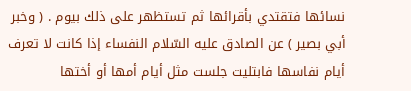نسائها فتقتدي بأقرائها ثم تستظهر على ذلك بيوم . ( وخبر أبي بصير ) عن الصادق عليه السّلام النفساء إذا كانت لا تعرف أيام نفاسها فابتليت جلست مثل أيام أمها أو أختها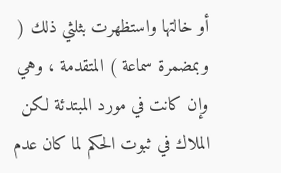أو خالتها واستظهرت بثلثي ذلك ( وبمضمرة سماعة ) المتقدمة ، وهي وإن كانت في مورد المبتدئة لكن الملاك في ثبوت الحكم لما كان عدم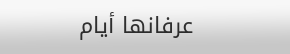عرفانها أيام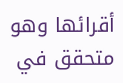أقرائها وهو متحقق في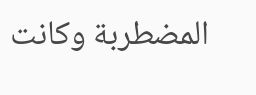المضطربة وكانت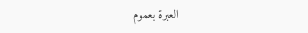العبرة بعموم